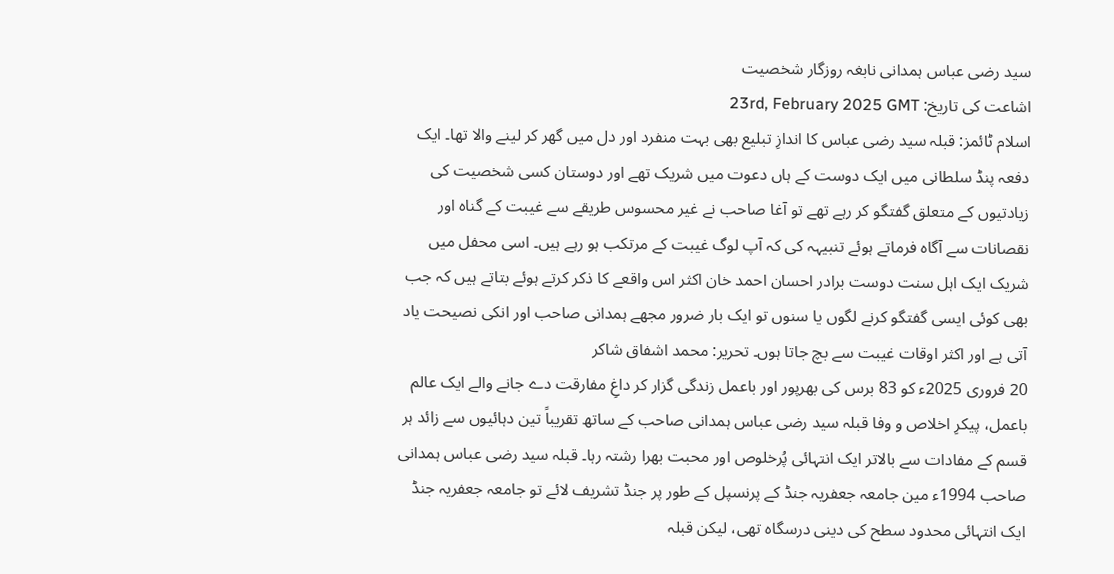سید رضی عباس ہمدانی نابغہ روزگار شخصیت
اشاعت کی تاریخ: 23rd, February 2025 GMT
اسلام ٹائمز: قبلہ سید رضی عباس کا اندازِ تبلیع بھی بہت منفرد اور دل میں گھر کر لینے والا تھا۔ ایک دفعہ پنڈ سلطانی میں ایک دوست کے ہاں دعوت میں شریک تھے اور دوستان کسی شخصیت کی زیادتیوں کے متعلق گفتگو کر رہے تھے تو آغا صاحب نے غیر محسوس طریقے سے غیبت کے گناہ اور نقصانات سے آگاہ فرماتے ہوئے تنبیہہ کی کہ آپ لوگ غیبت کے مرتکب ہو رہے ہیں۔ اسی محفل میں شریک ایک اہل سنت دوست برادر احسان احمد خان اکثر اس واقعے کا ذکر کرتے ہوئے بتاتے ہیں کہ جب بھی کوئی ایسی گفتگو کرنے لگوں یا سنوں تو ایک بار ضرور مجھے ہمدانی صاحب اور انکی نصیحت یاد آتی ہے اور اکثر اوقات غیبت سے بچ جاتا ہوں۔ تحریر: محمد اشفاق شاکر
20 فروری 2025ء کو 83 برس کی بھرپور اور باعمل زندگی گزار کر داغِ مفارقت دے جانے والے ایک عالم باعمل، پیکرِ اخلاص و وفا قبلہ سید رضی عباس ہمدانی صاحب کے ساتھ تقریباً تین دہائیوں سے زائد ہر قسم کے مفادات سے بالاتر ایک انتہائی پُرخلوص اور محبت بھرا رشتہ رہا۔ قبلہ سید رضی عباس ہمدانی صاحب 1994ء مین جامعہ جعفریہ جنڈ کے پرنسپل کے طور پر جنڈ تشریف لائے تو جامعہ جعفریہ جنڈ ایک انتہائی محدود سطح کی دینی درسگاہ تھی، لیکن قبلہ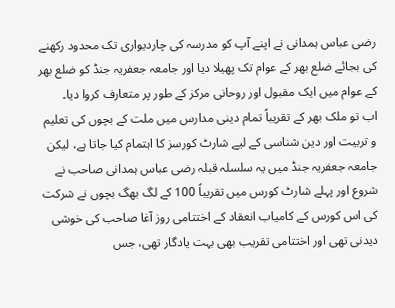رضی عباس ہمدانی نے اپنے آپ کو مدرسہ کی چاردیواری تک محدود رکھنے کی بجائے ضلع بھر کے عوام تک پھیلا دیا اور جامعہ جعفریہ جنڈ کو ضلع بھر کے عوام میں ایک مقبول اور روحانی مرکز کے طور پر متعارف کروا دیا۔
اب تو ملک بھر کے تقریباً تمام دینی مدارس میں ملت کے بچوں کی تعلیم و تربیت اور دین شناسی کے لیے شارٹ کورسز کا اہتمام کیا جاتا ہے، لیکن جامعہ جعفریہ جنڈ میں یہ سلسلہ قبلہ رضی عباس ہمدانی صاحب نے شروع اور پہلے شارٹ کورس میں تقریباً 100 کے لگ بھگ بچوں نے شرکت کی اس کورس کے کامیاب انعقاد کے اختتامی روز آغا صاحب کی خوشی دیدنی تھی اور اختتامی تقریب بھی بہت یادگار تھی، جس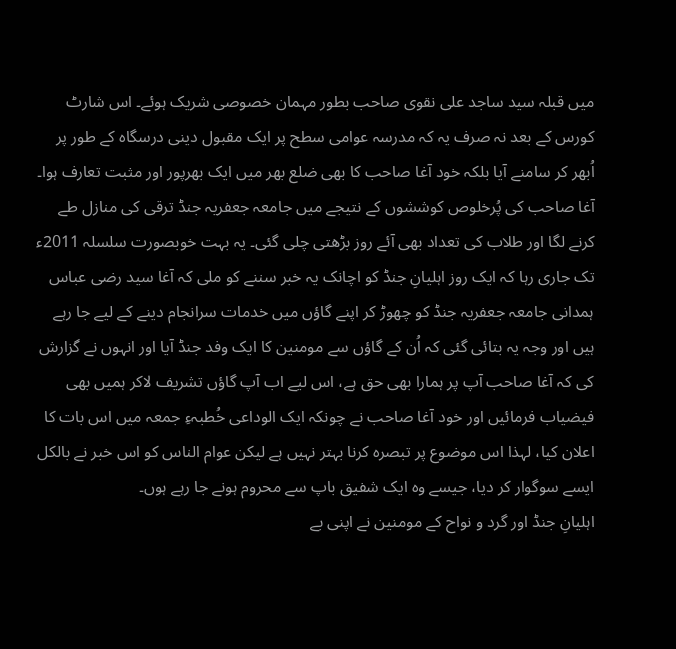میں قبلہ سید ساجد علی نقوی صاحب بطور مہمان خصوصی شریک ہوئے۔ اس شارٹ کورس کے بعد نہ صرف یہ کہ مدرسہ عوامی سطح پر ایک مقبول دینی درسگاہ کے طور پر اُبھر کر سامنے آیا بلکہ خود آغا صاحب کا بھی ضلع بھر میں ایک بھرپور اور مثبت تعارف ہوا۔
آغا صاحب کی پُرخلوص کوششوں کے نتیجے میں جامعہ جعفریہ جنڈ ترقی کی منازل طے کرنے لگا اور طلاب کی تعداد بھی آئے روز بڑھتی چلی گئی۔ یہ بہت خوبصورت سلسلہ 2011ء تک جاری رہا کہ ایک روز اہلیانِ جنڈ کو اچانک یہ خبر سننے کو ملی کہ آغا سید رضی عباس ہمدانی جامعہ جعفریہ جنڈ کو چھوڑ کر اپنے گاؤں میں خدمات سرانجام دینے کے لیے جا رہے ہیں اور وجہ یہ بتائی گئی کہ اُن کے گاؤں سے مومنین کا ایک وفد جنڈ آیا اور انہوں نے گزارش کی کہ آغا صاحب آپ پر ہمارا بھی حق ہے، اس لیے اب آپ گاؤں تشریف لاکر ہمیں بھی فیضیاب فرمائیں اور خود آغا صاحب نے چونکہ ایک الوداعی خُطبہءِ جمعہ میں اس بات کا اعلان کیا، لہذا اس موضوع پر تبصرہ کرنا بہتر نہیں ہے لیکن عوام الناس کو اس خبر نے بالکل ایسے سوگوار کر دیا، جیسے وہ ایک شفیق باپ سے محروم ہونے جا رہے ہوں۔
اہلیانِ جنڈ اور گرد و نواح کے مومنین نے اپنی بے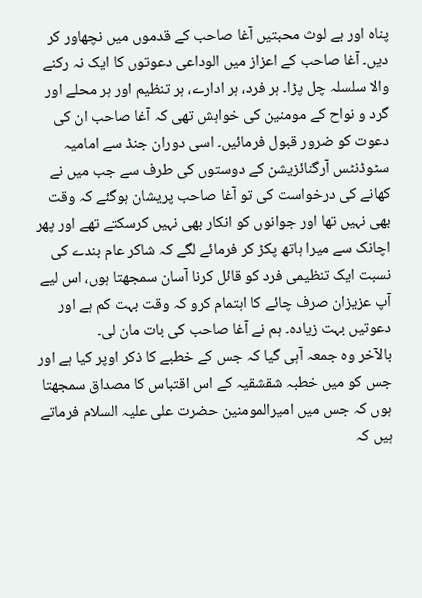پناہ اور بے لوث محبتیں آغا صاحب کے قدموں میں نچھاور کر دیں۔ آغا صاحب کے اعزاز میں الوداعی دعوتوں کا ایک نہ رکنے والا سلسلہ چل پڑا۔ ہر فرد، ہر ادارے، ہر تنظیم اور ہر محلے اور گرد و نواح کے مومنین کی خواہش تھی کہ آغا صاحب ان کی دعوت کو ضرور قبول فرمائیں۔ اسی دوران جنڈ سے امامیہ سٹوڈنٹس آرگنائزیشن کے دوستوں کی طرف سے جب میں نے کھانے کی درخواست کی تو آغا صاحب پریشان ہوگئے کہ وقت بھی نہیں تھا اور جوانوں کو انکار بھی نہیں کرسکتے تھے اور پھر اچانک سے میرا ہاتھ پکڑ کر فرمائے لگے کہ شاکر عام بندے کی نسبت ایک تنظیمی فرد کو قائل کرنا آسان سمجھتا ہوں، اس لیے آپ عزیزان صرف چائے کا اہتمام کرو کہ وقت بہت کم ہے اور دعوتیں بہت زیادہ۔ ہم نے آغا صاحب کی بات مان لی۔
بالآخر وہ جمعہ آہی گیا کہ جس کے خطبے کا ذکر اوپر کیا ہے اور جس کو میں خطبہ شقشقیہ کے اس اقتباس کا مصداق سمجھتا ہوں کہ جس میں امیرالمومنین حضرت علی علیہ السلام فرماتے ہیں کہ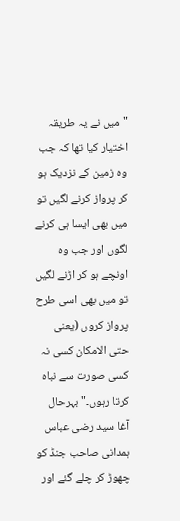"میں نے یہ طریقہ اختیار کیا تھا کہ جب وہ زمین کے نزدیک ہو کر پرواز کرنے لگیں تو میں بھی ایسا ہی کرنے لگوں اور جب وہ اونچے ہو کر اڑنے لگیں تو میں بھی اسی طرح پرواز کروں (یعنی حتی الامکان کسی نہ کسی صورت سے نباہ کرتا رہوں۔" بہرحال آغا سید رضی عباس ہمدانی صاحب جنڈ کو چھوڑ کر چلے گئے اور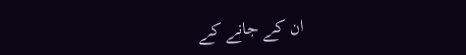ان کے جانے کے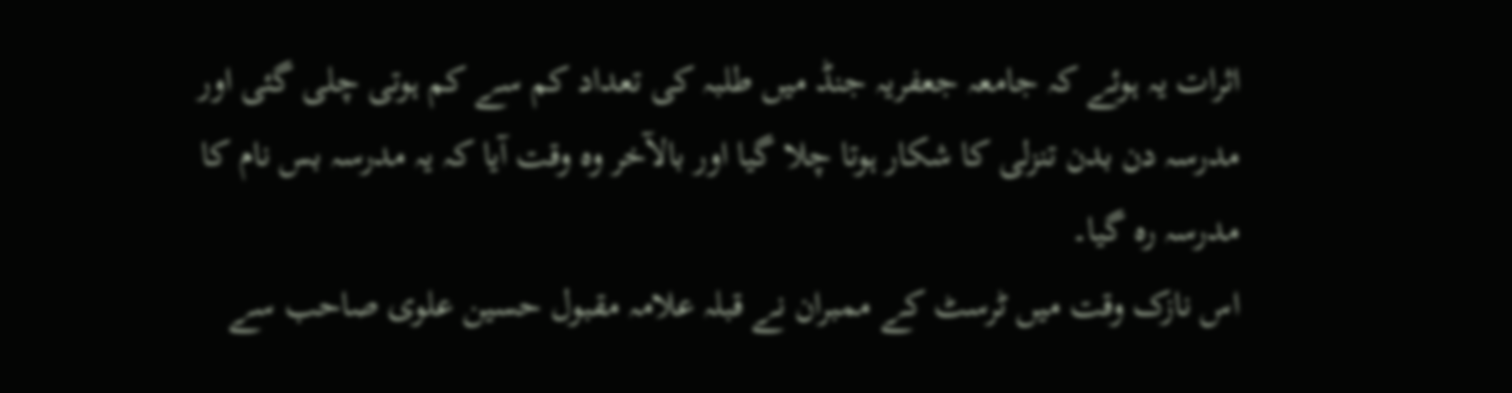اثرات یہ ہوئے کہ جامعہ جعفریہ جنڈ میں طلبہ کی تعداد کم سے کم ہوتی چلی گئی اور مدرسہ دن بدن تنزلی کا شکار ہوتا چلا گیا اور بالآخر وہ وقت آیا کہ یہ مدرسہ بس نام کا مدرسہ رہ گیا۔
اس نازک وقت میں ٹرسٹ کے ممبران نے قبلہ علامہ مقبول حسین علوی صاحب سے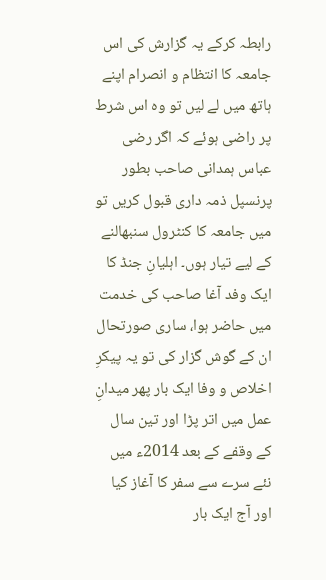رابطہ کرکے یہ گزارش کی اس جامعہ کا انتظام و انصرام اپنے ہاتھ میں لے لیں تو وہ اس شرط پر راضی ہوئے کہ اگر رضی عباس ہمدانی صاحب بطور پرنسپل ذمہ داری قبول کریں تو میں جامعہ کا کنٹرول سنبھالنے کے لیے تیار ہوں۔ اہلیانِ جنڈ کا ایک وفد آغا صاحب کی خدمت میں حاضر ہوا، ساری صورتحال ان کے گوش گزار کی تو یہ پیکرِ اخلاص و وفا ایک بار پھر میدانِ عمل میں اتر پڑا اور تین سال کے وقفے کے بعد 2014ء میں نئے سرے سے سفر کا آغاز کیا اور آج ایک بار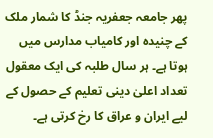پھر جامعہ جعفریہ جنڈ کا شمار ملک کے چنیدہ اور کامیاب مدارس میں ہوتا ہے۔ ہر سال طلبہ کی ایک معقول تعداد اعلیٰ دینی تعلیم کے حصول کے لیے ایران و عراق کا رخ کرتی ہے۔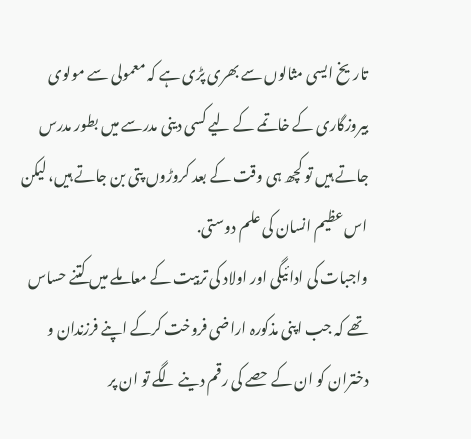تاریخ ایسی مثالوں سے بھری پڑی ہے کہ معمولی سے مولوی بیروزگاری کے خاتمے کے لیے کسی دینی مدرسے میں بطور مدرس جاتے ہیں تو کچھ ہی وقت کے بعد کروڑوں پتی بن جاتے ہیں، لیکن اس عظیم انسان کی علم دوستی.
واجبات کی ادائیگی اور اولاد کی تربیت کے معاملے میں کتنے حساس تھے کہ جب اپنی مذکورہ اراضی فروخت کرکے اپنے فرزندان و دختران کو ان کے حصے کی رقم دینے لگے تو ان پر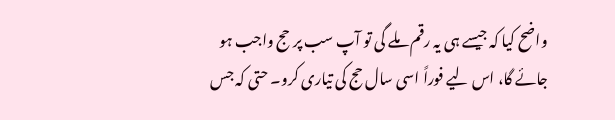واضح کیا کہ جیسے ہی یہ رقم ملے گی تو آپ سب پر حج واجب ہو جائے گا، اس لیے فوراً اسی سال حج کی تیاری کرو۔ حتی کہ جس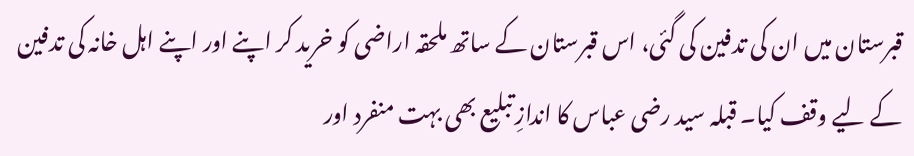قبرستان میں ان کی تدفین کی گئی، اس قبرستان کے ساتھ ملحقہ اراضی کو خرید کر اپنے اور اپنے اہل خانہ کی تدفین کے لیے وقف کیا۔ قبلہ سید رضی عباس کا اندازِ تبلیع بھی بہت منفرد اور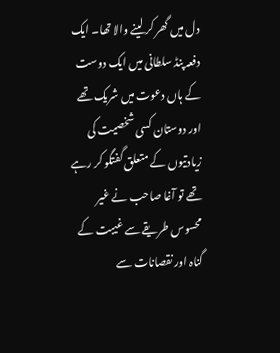دل میں گھر کر لینے والا تھا۔ ایک دفعہ پنڈ سلطانی میں ایک دوست کے ہاں دعوت میں شریک تھے اور دوستان کسی شخصیت کی زیادتیوں کے متعلق گفتگو کر رہے تھے تو آغا صاحب نے غیر محسوس طریقے سے غیبت کے گناہ اور نقصانات سے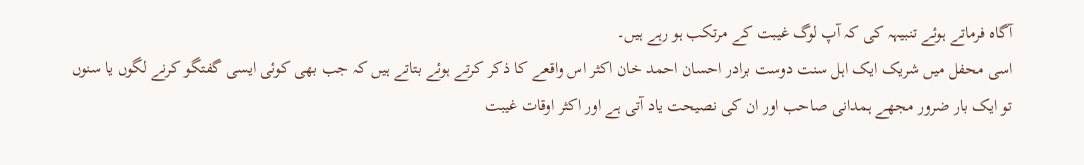آگاہ فرماتے ہوئے تنبیہہ کی کہ آپ لوگ غیبت کے مرتکب ہو رہے ہیں۔
اسی محفل میں شریک ایک اہل سنت دوست برادر احسان احمد خان اکثر اس واقعے کا ذکر کرتے ہوئے بتاتے ہیں کہ جب بھی کوئی ایسی گفتگو کرنے لگوں یا سنوں تو ایک بار ضرور مجھے ہمدانی صاحب اور ان کی نصیحت یاد آتی ہے اور اکثر اوقات غیبت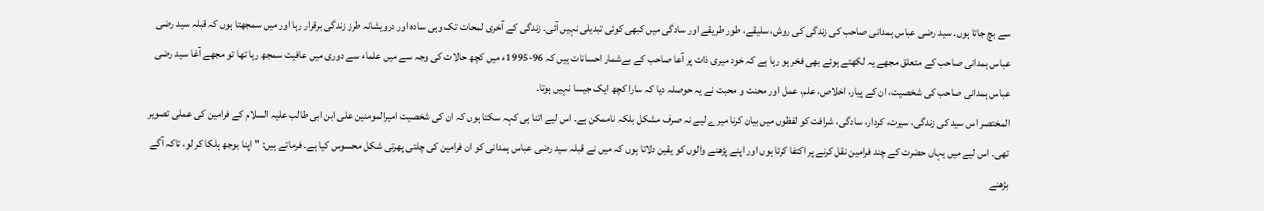سے بچ جاتا ہوں۔ سید رضی عباس ہمدانی صاحب کی زندگی کی روش، سلیقے، طور طریقے اور سادگی میں کبھی کوئی تبدیلی نہیں آئی۔ زندگی کے آخری لمحات تک وہی سادہ اور درویشانہ طرز زندگی برقرار رہا اور میں سمجھتا ہوں کہ قبلہ سید رضی عباس ہمدانی صاحب کے متعلق مجھے یہ لکھتے ہوئے بھی فخر ہو رہا ہے کہ خود میری ذات پر آعا صاحب کے بےشمار احسانات ہیں کہ 96-1995ء میں کچھ حالات کی وجہ سے میں علماء سے دوری میں عافیت سمجھ رہا تھا تو مجھے آغا سید رضی عباس ہمدانی صاحب کی شخصیت، ان کے پیار، اخلاص، علم، عمل اور محنت و محبت نے یہ حوصلہ دیا کہ سارا کچھ ایک جیسا نہیں ہوتا۔
المختصر اس سید کی زندگی، سیرت، کردار، سادگی، شرافت کو لفظوں میں بیان کرنا میرے لیے نہ صرف مشکل بلکہ ناممکن ہے۔ اس لیے اتنا ہی کہہ سکتا ہوں کہ ان کی شخصیت امیرالمومنین علی ابن ابی طالب علیہ السلام کے فرامین کی عملی تصویر تھی۔ اس لیے میں یہاں حضرت کے چند فرامین نقل کرنے پر اکتفا کرتا ہوں اور اپنے پڑھنے والوں کو یقین دلاتا ہوں کہ میں نے قبلہ سید رضی عباس ہمدانی کو ان فرامین کی چلتی پھرتی شکل محسوس کیا ہے۔ فرماتے ہیں: "اپنا بوجھ ہلکا کر لو، تاکہ آگے بڑھنے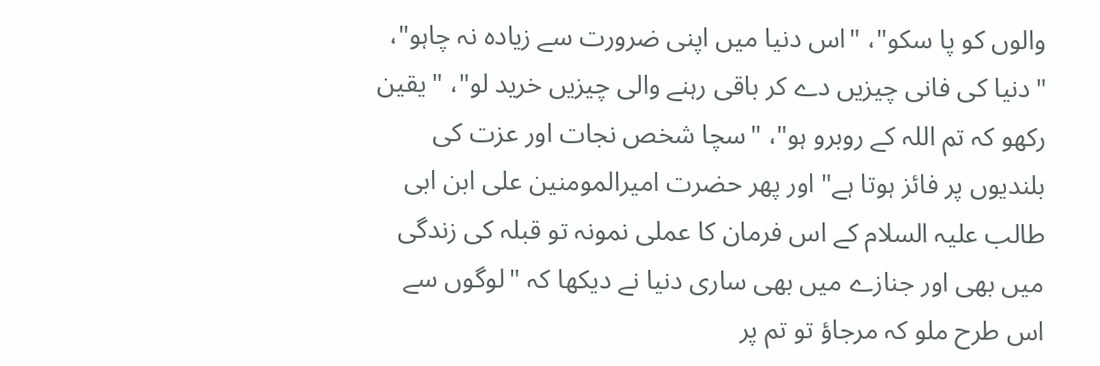والوں کو پا سکو"، "اس دنیا میں اپنی ضرورت سے زیادہ نہ چاہو"، "دنیا کی فانی چیزیں دے کر باقی رہنے والی چیزیں خرید لو"، "یقین رکھو کہ تم اللہ کے روبرو ہو"، "سچا شخص نجات اور عزت کی بلندیوں پر فائز ہوتا ہے" اور پھر حضرت امیرالمومنین علی ابن ابی طالب علیہ السلام کے اس فرمان کا عملی نمونہ تو قبلہ کی زندگی میں بھی اور جنازے میں بھی ساری دنیا نے دیکھا کہ "لوگوں سے اس طرح ملو کہ مرجاؤ تو تم پر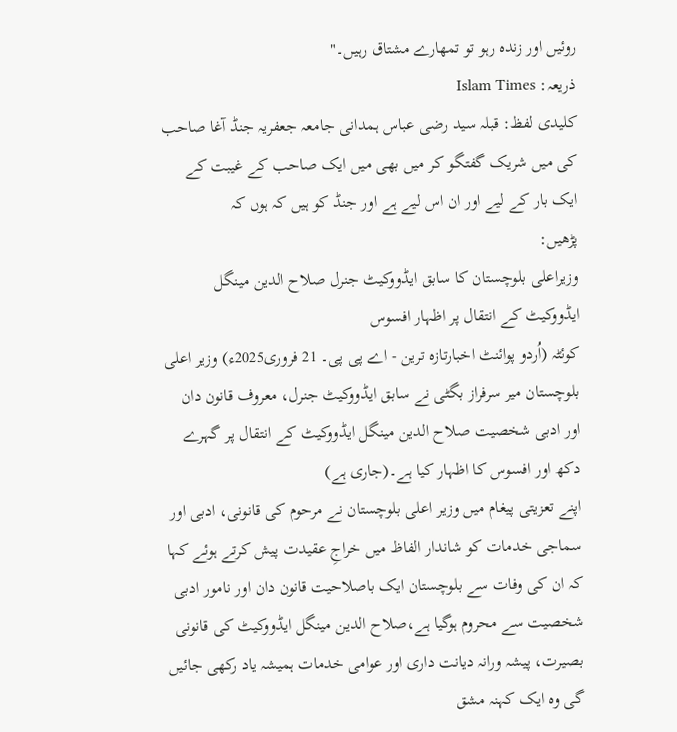روئیں اور زندہ رہو تو تمھارے مشتاق رہیں۔"
ذریعہ: Islam Times
کلیدی لفظ: قبلہ سید رضی عباس ہمدانی جامعہ جعفریہ جنڈ آغا صاحب کی میں شریک گفتگو کر میں بھی میں ایک صاحب کے غیبت کے ایک بار کے لیے اور ان اس لیے ہے اور جنڈ کو ہیں کہ ہوں کہ
پڑھیں:
وزیراعلی بلوچستان کا سابق ایڈووکیٹ جنرل صلاح الدین مینگل ایڈووکیٹ کے انتقال پر اظہار افسوس
کوئٹہ (اُردو پوائنٹ اخبارتازہ ترین - اے پی پی۔ 21 فروری2025ء) وزیر اعلی بلوچستان میر سرفراز بگٹی نے سابق ایڈووکیٹ جنرل، معروف قانون دان اور ادبی شخصیت صلاح الدین مینگل ایڈووکیٹ کے انتقال پر گہرے دکھ اور افسوس کا اظہار کیا ہے۔(جاری ہے)
اپنے تعزیتی پیغام میں وزیر اعلی بلوچستان نے مرحوم کی قانونی، ادبی اور سماجی خدمات کو شاندار الفاظ میں خراجِ عقیدت پیش کرتے ہوئے کہا کہ ان کی وفات سے بلوچستان ایک باصلاحیت قانون دان اور نامور ادبی شخصیت سے محروم ہوگیا ہے،صلاح الدین مینگل ایڈووکیٹ کی قانونی بصیرت، پیشہ ورانہ دیانت داری اور عوامی خدمات ہمیشہ یاد رکھی جائیں گی وہ ایک کہنہ مشق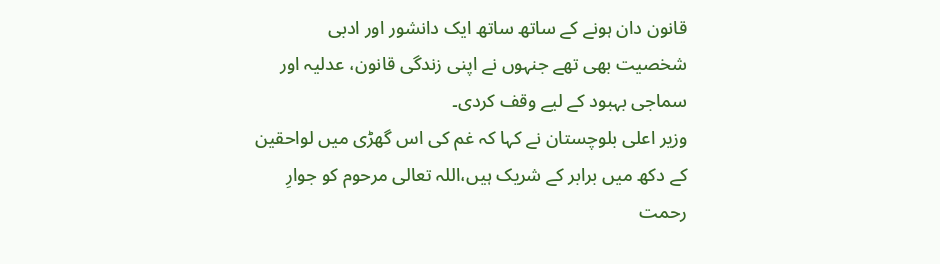قانون دان ہونے کے ساتھ ساتھ ایک دانشور اور ادبی شخصیت بھی تھے جنہوں نے اپنی زندگی قانون، عدلیہ اور سماجی بہبود کے لیے وقف کردی۔
وزیر اعلی بلوچستان نے کہا کہ غم کی اس گھڑی میں لواحقین کے دکھ میں برابر کے شریک ہیں،اللہ تعالی مرحوم کو جوارِ رحمت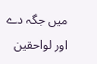میں جگہ دے اور لواحقین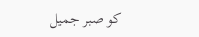کو صبر جمیل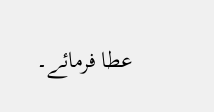عطا فرمائے۔